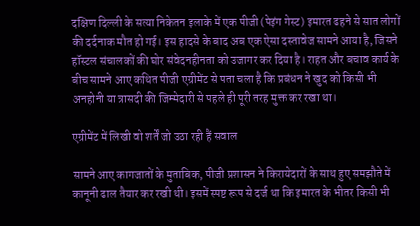दक्षिण दिल्ली के सत्या निकेतन इलाके में एक पीजी (पेइंग गेस्ट) इमारत ढहने से सात लोगों की दर्दनाक मौत हो गई। इस हादसे के बाद अब एक ऐसा दस्तावेज सामने आया है, जिसने हॉस्टल संचालकों की घोर संवेदनहीनता को उजागर कर दिया है। राहत और बचाव कार्य के बीच सामने आए कथित पीजी एग्रीमेंट से पता चला है कि प्रबंधन ने खुद को किसी भी अनहोनी या त्रासदी की जिम्मेदारी से पहले ही पूरी तरह मुक्त कर रखा था।

एग्रीमेंट में लिखी वो शर्तें जो उठा रही हैं सवाल

सामने आए कागजातों के मुताबिक, पीजी प्रशासन ने किरायेदारों के साथ हुए समझौते में कानूनी ढाल तैयार कर रखी थी। इसमें स्पष्ट रूप से दर्ज था कि इमारत के भीतर किसी भी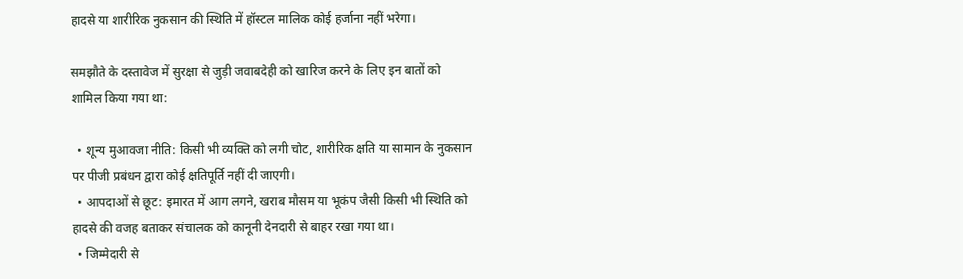हादसे या शारीरिक नुकसान की स्थिति में हॉस्टल मालिक कोई हर्जाना नहीं भरेगा।

समझौते के दस्तावेज में सुरक्षा से जुड़ी जवाबदेही को खारिज करने के लिए इन बातों को शामिल किया गया था:

  • शून्य मुआवजा नीति: किसी भी व्यक्ति को लगी चोट, शारीरिक क्षति या सामान के नुकसान पर पीजी प्रबंधन द्वारा कोई क्षतिपूर्ति नहीं दी जाएगी।
  • आपदाओं से छूट: इमारत में आग लगने, खराब मौसम या भूकंप जैसी किसी भी स्थिति को हादसे की वजह बताकर संचालक को कानूनी देनदारी से बाहर रखा गया था।
  • जिम्मेदारी से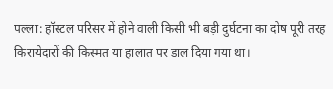पल्ला: हॉस्टल परिसर में होने वाली किसी भी बड़ी दुर्घटना का दोष पूरी तरह किरायेदारों की किस्मत या हालात पर डाल दिया गया था।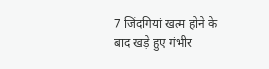7 जिंदगियां खत्म होने के बाद खड़े हुए गंभीर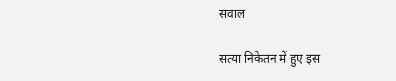सवाल

सत्या निकेतन में हुए इस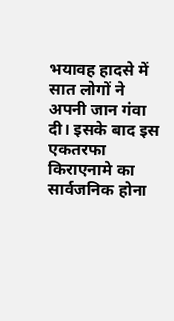भयावह हादसे में सात लोगों ने अपनी जान गंवा दी। इसके बाद इस एकतरफा किराएनामे का सार्वजनिक होना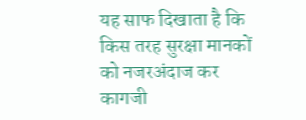यह साफ दिखाता है कि किस तरह सुरक्षा मानकों को नजरअंदाज कर कागजी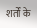शर्तों के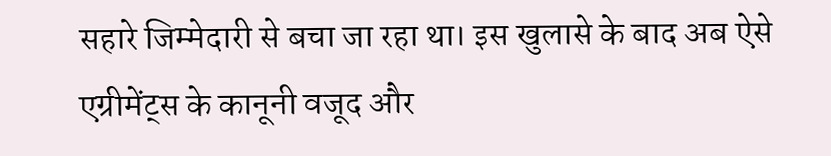सहारे जिम्मेदारी से बचा जा रहा था। इस खुलासे के बाद अब ऐसे एग्रीमेंट्स के कानूनी वजूद और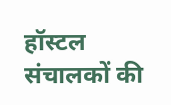हॉस्टल संचालकों की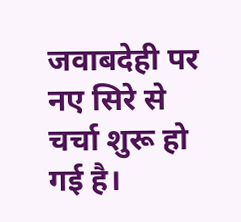जवाबदेही पर नए सिरे से चर्चा शुरू हो गई है।